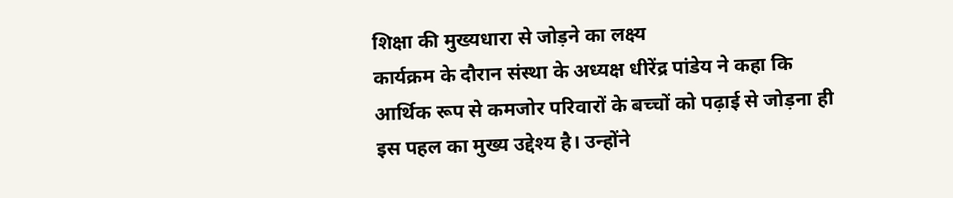शिक्षा की मुख्यधारा से जोड़ने का लक्ष्य
कार्यक्रम के दौरान संस्था के अध्यक्ष धीरेंद्र पांडेय ने कहा कि आर्थिक रूप से कमजोर परिवारों के बच्चों को पढ़ाई से जोड़ना ही इस पहल का मुख्य उद्देश्य है। उन्होंने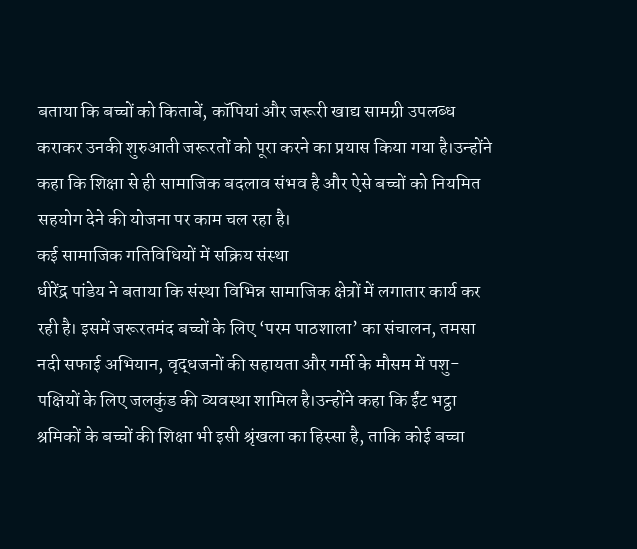बताया कि बच्चों को किताबें, कॉपियां और जरूरी खाद्य सामग्री उपलब्ध कराकर उनकी शुरुआती जरूरतों को पूरा करने का प्रयास किया गया है।उन्होंने कहा कि शिक्षा से ही सामाजिक बदलाव संभव है और ऐसे बच्चों को नियमित सहयोग देने की योजना पर काम चल रहा है।
कई सामाजिक गतिविधियों में सक्रिय संस्था
धीरेंद्र पांडेय ने बताया कि संस्था विभिन्न सामाजिक क्षेत्रों में लगातार कार्य कर रही है। इसमें जरूरतमंद बच्चों के लिए ‘परम पाठशाला’ का संचालन, तमसा नदी सफाई अभियान, वृद्धजनों की सहायता और गर्मी के मौसम में पशु-पक्षियों के लिए जलकुंड की व्यवस्था शामिल है।उन्होंने कहा कि ईंट भट्ठा श्रमिकों के बच्चों की शिक्षा भी इसी श्रृंखला का हिस्सा है, ताकि कोई बच्चा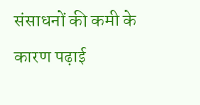संसाधनों की कमी के कारण पढ़ाई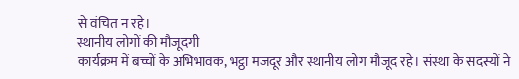से वंचित न रहे।
स्थानीय लोगों की मौजूदगी
कार्यक्रम में बच्चों के अभिभावक, भट्ठा मजदूर और स्थानीय लोग मौजूद रहे। संस्था के सदस्यों ने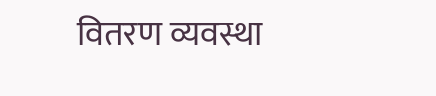वितरण व्यवस्था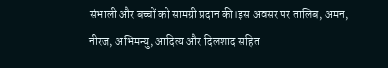संभाली और बच्चों को सामग्री प्रदान की।इस अवसर पर तालिब, अमन, नीरज, अभिमन्यु, आदित्य और दिलशाद सहित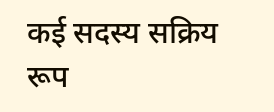कई सदस्य सक्रिय रूप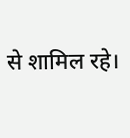से शामिल रहे।